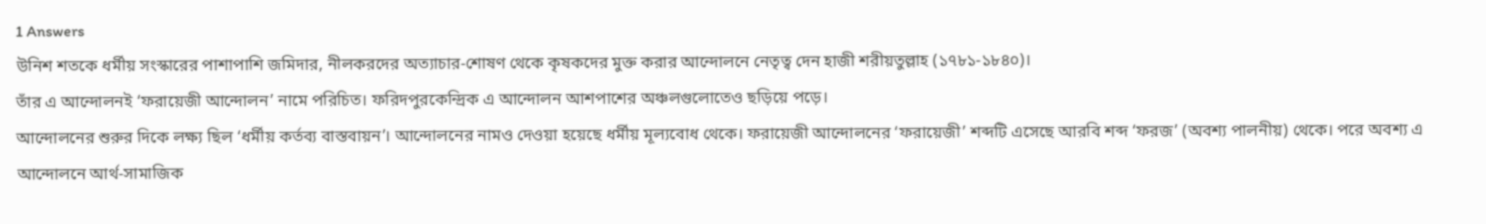1 Answers
উনিশ শতকে ধর্মীয় সংস্কারের পাশাপাশি জমিদার, নীলকরদের অত্যাচার-শোষণ থেকে কৃষকদের মুক্ত করার আন্দোলনে নেতৃত্ব দেন হাজী শরীয়তুল্লাহ (১৭৮১-১৮৪০)।
তাঁর এ আন্দোলনই ‘ফরায়েজী আন্দোলন’ নামে পরিচিত। ফরিদপুরকেন্দ্রিক এ আন্দোলন আশপাশের অঞ্চলগুলোতেও ছড়িয়ে পড়ে।
আন্দোলনের শুরুর দিকে লক্ষ্য ছিল ‘ধর্মীয় কর্তব্য বাস্তবায়ন’। আন্দোলনের নামও দেওয়া হয়েছে ধর্মীয় মূল্যবোধ থেকে। ফরায়েজী আন্দোলনের ‘ফরায়েজী’ শব্দটি এসেছে আরবি শব্দ ‘ফরজ’ (অবশ্য পালনীয়) থেকে। পরে অবশ্য এ আন্দোলনে আর্থ-সামাজিক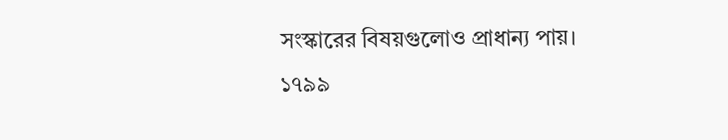সংস্কারের বিষয়গুলোও প্রাধান্য পায়।
১৭৯৯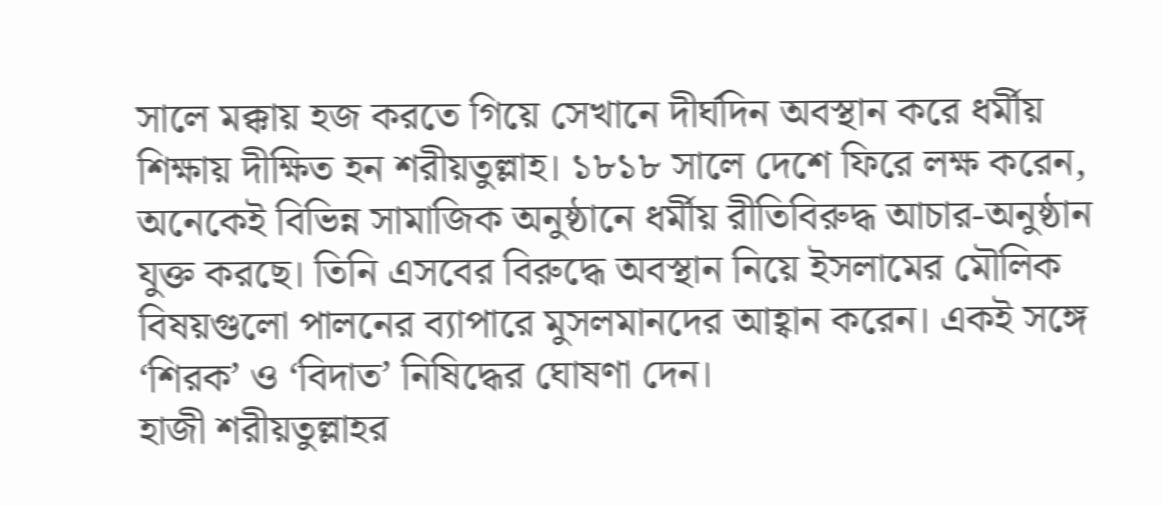সালে মক্কায় হজ করতে গিয়ে সেখানে দীর্ঘদিন অবস্থান করে ধর্মীয় শিক্ষায় দীক্ষিত হন শরীয়তুল্লাহ। ১৮১৮ সালে দেশে ফিরে লক্ষ করেন, অনেকেই বিভিন্ন সামাজিক অনুষ্ঠানে ধর্মীয় রীতিবিরুদ্ধ আচার-অনুষ্ঠান যুক্ত করছে। তিনি এসবের বিরুদ্ধে অবস্থান নিয়ে ইসলামের মৌলিক বিষয়গুলো পালনের ব্যাপারে মুসলমানদের আহ্বান করেন। একই সঙ্গে ‘শিরক’ ও ‘বিদাত’ নিষিদ্ধের ঘোষণা দেন।
হাজী শরীয়তুল্লাহর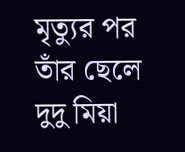মৃত্যুর পর তাঁর ছেলে দুদু মিয়া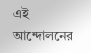এই আন্দোলনের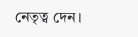নেতৃত্ব দেন।